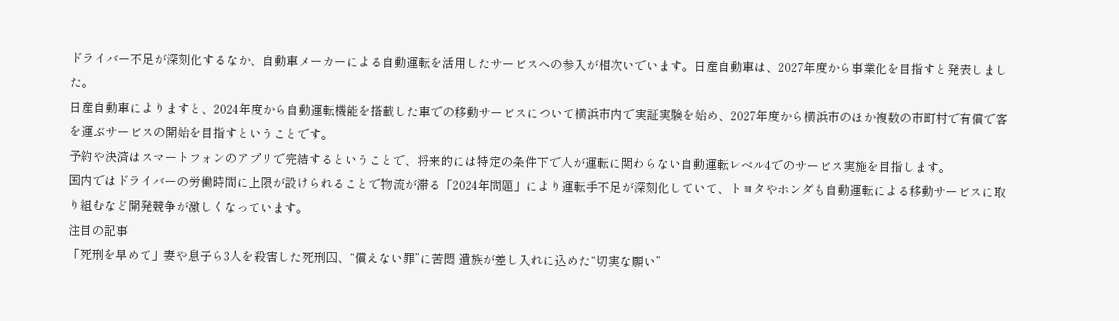ドライバー不足が深刻化するなか、自動車メーカーによる自動運転を活用したサービスへの参入が相次いでいます。日産自動車は、2027年度から事業化を目指すと発表しました。
日産自動車によりますと、2024年度から自動運転機能を搭載した車での移動サービスについて横浜市内で実証実験を始め、2027年度から横浜市のほか複数の市町村で有償で客を運ぶサービスの開始を目指すということです。
予約や決済はスマートフォンのアプリで完結するということで、将来的には特定の条件下で人が運転に関わらない自動運転レベル4でのサービス実施を目指します。
国内ではドライバーの労働時間に上限が設けられることで物流が滞る「2024年問題」により運転手不足が深刻化していて、トヨタやホンダも自動運転による移動サービスに取り組むなど開発競争が激しくなっています。
注目の記事
「死刑を早めて」妻や息子ら3人を殺害した死刑囚、“償えない罪”に苦悶 遺族が差し入れに込めた“切実な願い”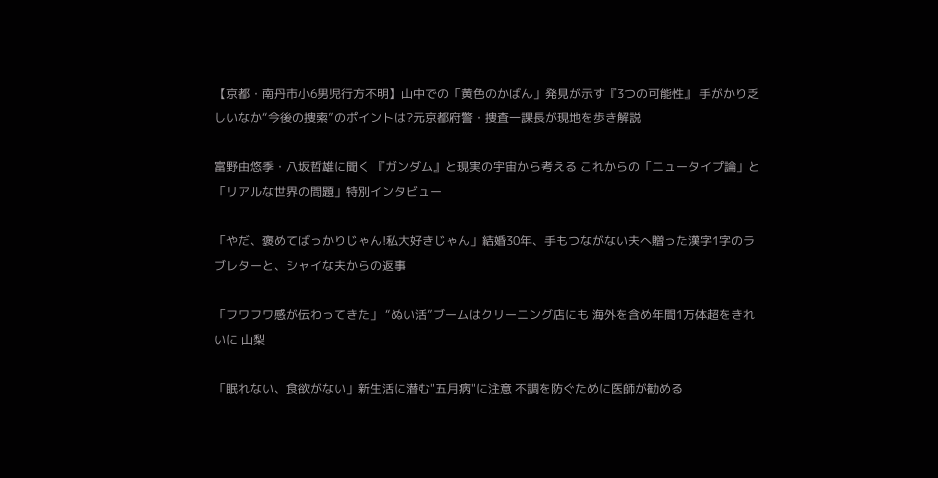【京都・南丹市小6男児行方不明】山中での「黄色のかばん」発見が示す『3つの可能性』 手がかり乏しいなか“今後の捜索”のポイントは?元京都府警・捜査一課長が現地を歩き解説

富野由悠季・八坂哲雄に聞く 『ガンダム』と現実の宇宙から考える これからの「ニュータイプ論」と「リアルな世界の問題」特別インタビュー

「やだ、褒めてばっかりじゃん!私大好きじゃん」結婚30年、手もつながない夫へ贈った漢字1字のラブレターと、シャイな夫からの返事

「フワフワ感が伝わってきた」 “ぬい活”ブームはクリーニング店にも 海外を含め年間1万体超をきれいに 山梨

「眠れない、食欲がない」新生活に潜む"五月病"に注意 不調を防ぐために医師が勧める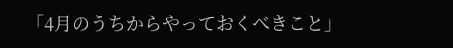「4月のうちからやっておくべきこと」